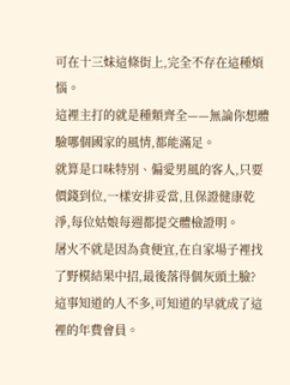可在十三妹這條街上,完全不存在這種煩惱。
這裡主打的就是種類齊全——無論你想體驗哪個國家的風情,都能滿足。
就算是口味特別、偏愛男風的客人,只要價錢到位,一樣安排妥當,且保證健康乾淨,每位姑娘每週都提交體檢證明。
屠火不就是因為貪便宜,在自家場子裡找了野模結果中招,最後落得個灰頭土臉?
這事知道的人不多,可知道的早就成了這裡的年費會員。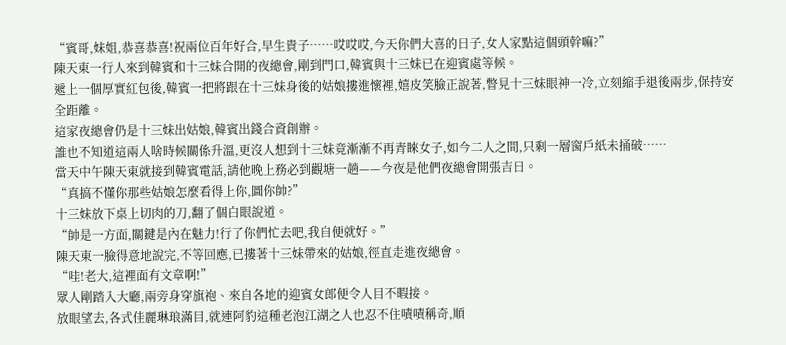“賓哥,妹姐,恭喜恭喜!祝兩位百年好合,早生貴子……哎哎哎,今天你們大喜的日子,女人家點這個頭幹嘛?”
陳天東一行人來到韓賓和十三妹合開的夜總會,剛到門口,韓賓與十三妹已在迎賓處等候。
遞上一個厚實紅包後,韓賓一把將跟在十三妹身後的姑娘摟進懷裡,嬉皮笑臉正說著,瞥見十三妹眼神一冷,立刻縮手退後兩步,保持安全距離。
這家夜總會仍是十三妹出姑娘,韓賓出錢合資創辦。
誰也不知道這兩人啥時候關係升溫,更沒人想到十三妹竟漸漸不再青睞女子,如今二人之間,只剩一層窗戶紙未捅破……
當天中午陳天東就接到韓賓電話,請他晚上務必到觀塘一趟——今夜是他們夜總會開張吉日。
“真搞不懂你那些姑娘怎麼看得上你,圖你帥?”
十三妹放下桌上切肉的刀,翻了個白眼說道。
“帥是一方面,關鍵是內在魅力!行了你們忙去吧,我自便就好。”
陳天東一臉得意地說完,不等回應,已摟著十三妹帶來的姑娘,徑直走進夜總會。
“哇!老大,這裡面有文章啊!”
眾人剛踏入大廳,兩旁身穿旗袍、來自各地的迎賓女郎便令人目不暇接。
放眼望去,各式佳麗琳琅滿目,就連阿豹這種老泡江湖之人也忍不住嘖嘖稱奇,順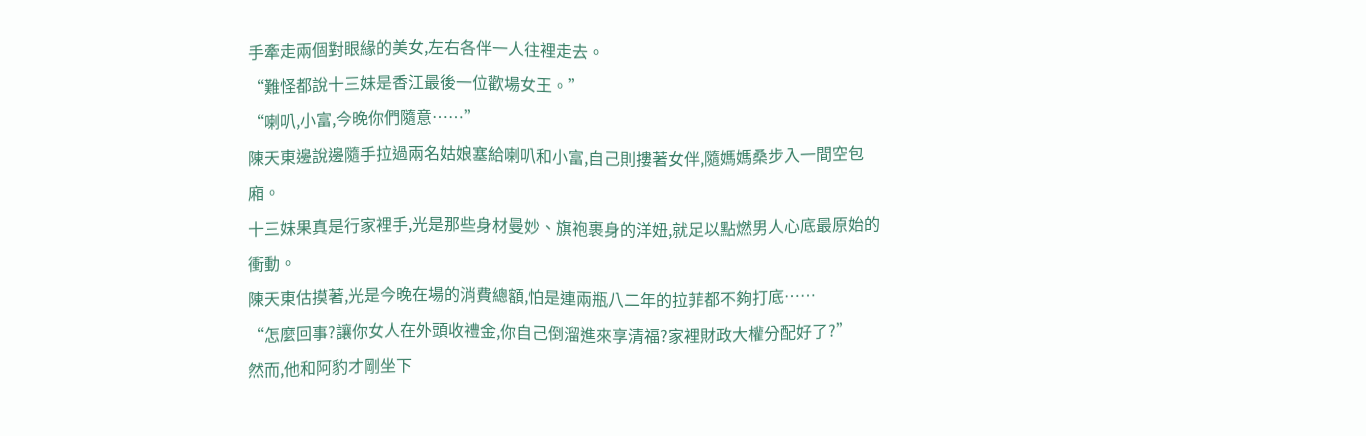手牽走兩個對眼緣的美女,左右各伴一人往裡走去。
“難怪都說十三妹是香江最後一位歡場女王。”
“喇叭,小富,今晚你們隨意……”
陳天東邊說邊隨手拉過兩名姑娘塞給喇叭和小富,自己則摟著女伴,隨媽媽桑步入一間空包廂。
十三妹果真是行家裡手,光是那些身材曼妙、旗袍裹身的洋妞,就足以點燃男人心底最原始的衝動。
陳天東估摸著,光是今晚在場的消費總額,怕是連兩瓶八二年的拉菲都不夠打底……
“怎麼回事?讓你女人在外頭收禮金,你自己倒溜進來享清福?家裡財政大權分配好了?”
然而,他和阿豹才剛坐下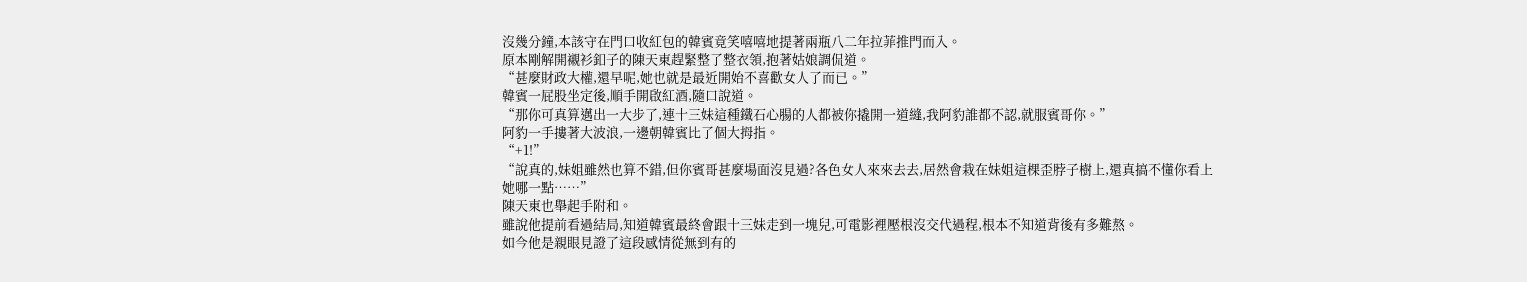沒幾分鐘,本該守在門口收紅包的韓賓竟笑嘻嘻地提著兩瓶八二年拉菲推門而入。
原本剛解開襯衫釦子的陳天東趕緊整了整衣領,抱著姑娘調侃道。
“甚麼財政大權,還早呢,她也就是最近開始不喜歡女人了而已。”
韓賓一屁股坐定後,順手開啟紅酒,隨口說道。
“那你可真算邁出一大步了,連十三妹這種鐵石心腸的人都被你撬開一道縫,我阿豹誰都不認,就服賓哥你。”
阿豹一手摟著大波浪,一邊朝韓賓比了個大拇指。
“+1!”
“說真的,妹姐雖然也算不錯,但你賓哥甚麼場面沒見過?各色女人來來去去,居然會栽在妹姐這棵歪脖子樹上,還真搞不懂你看上她哪一點……”
陳天東也舉起手附和。
雖說他提前看過結局,知道韓賓最終會跟十三妹走到一塊兒,可電影裡壓根沒交代過程,根本不知道背後有多難熬。
如今他是親眼見證了這段感情從無到有的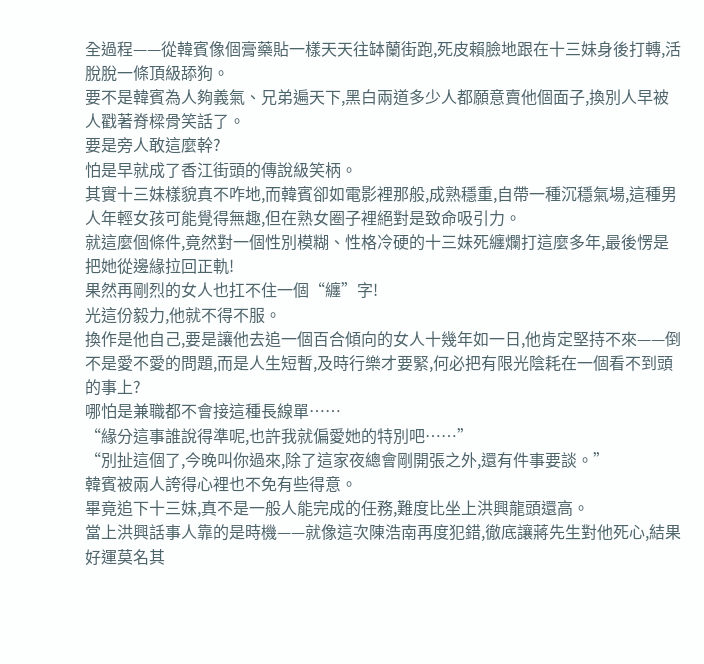全過程——從韓賓像個膏藥貼一樣天天往缽蘭街跑,死皮賴臉地跟在十三妹身後打轉,活脫脫一條頂級舔狗。
要不是韓賓為人夠義氣、兄弟遍天下,黑白兩道多少人都願意賣他個面子,換別人早被人戳著脊樑骨笑話了。
要是旁人敢這麼幹?
怕是早就成了香江街頭的傳說級笑柄。
其實十三妹樣貌真不咋地,而韓賓卻如電影裡那般,成熟穩重,自帶一種沉穩氣場,這種男人年輕女孩可能覺得無趣,但在熟女圈子裡絕對是致命吸引力。
就這麼個條件,竟然對一個性別模糊、性格冷硬的十三妹死纏爛打這麼多年,最後愣是把她從邊緣拉回正軌!
果然再剛烈的女人也扛不住一個“纏”字!
光這份毅力,他就不得不服。
換作是他自己,要是讓他去追一個百合傾向的女人十幾年如一日,他肯定堅持不來——倒不是愛不愛的問題,而是人生短暫,及時行樂才要緊,何必把有限光陰耗在一個看不到頭的事上?
哪怕是兼職都不會接這種長線單……
“緣分這事誰說得準呢,也許我就偏愛她的特別吧……”
“別扯這個了,今晚叫你過來,除了這家夜總會剛開張之外,還有件事要談。”
韓賓被兩人誇得心裡也不免有些得意。
畢竟追下十三妹,真不是一般人能完成的任務,難度比坐上洪興龍頭還高。
當上洪興話事人靠的是時機——就像這次陳浩南再度犯錯,徹底讓蔣先生對他死心,結果好運莫名其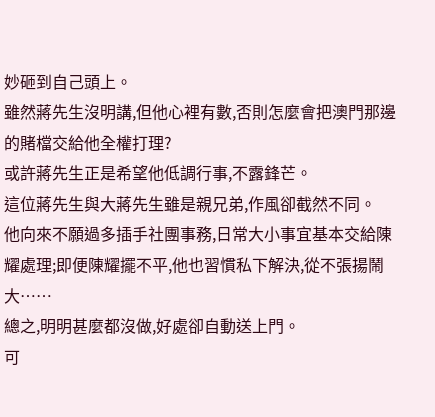妙砸到自己頭上。
雖然蔣先生沒明講,但他心裡有數,否則怎麼會把澳門那邊的賭檔交給他全權打理?
或許蔣先生正是希望他低調行事,不露鋒芒。
這位蔣先生與大蔣先生雖是親兄弟,作風卻截然不同。
他向來不願過多插手社團事務,日常大小事宜基本交給陳耀處理;即便陳耀擺不平,他也習慣私下解決,從不張揚鬧大……
總之,明明甚麼都沒做,好處卻自動送上門。
可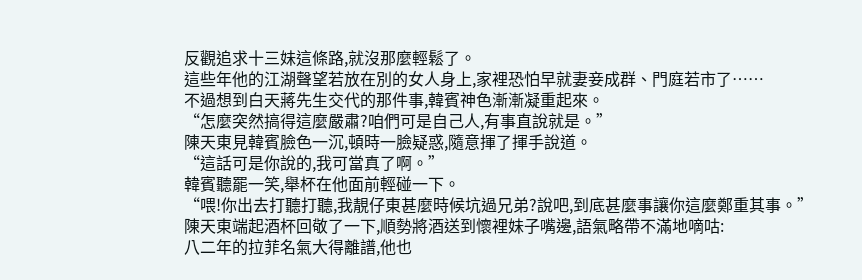反觀追求十三妹這條路,就沒那麼輕鬆了。
這些年他的江湖聲望若放在別的女人身上,家裡恐怕早就妻妾成群、門庭若市了……
不過想到白天蔣先生交代的那件事,韓賓神色漸漸凝重起來。
“怎麼突然搞得這麼嚴肅?咱們可是自己人,有事直說就是。”
陳天東見韓賓臉色一沉,頓時一臉疑惑,隨意揮了揮手說道。
“這話可是你說的,我可當真了啊。”
韓賓聽罷一笑,舉杯在他面前輕碰一下。
“喂!你出去打聽打聽,我靚仔東甚麼時候坑過兄弟?說吧,到底甚麼事讓你這麼鄭重其事。”
陳天東端起酒杯回敬了一下,順勢將酒送到懷裡妹子嘴邊,語氣略帶不滿地嘀咕:
八二年的拉菲名氣大得離譜,他也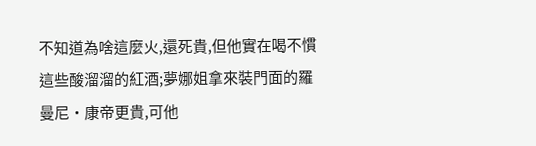不知道為啥這麼火,還死貴,但他實在喝不慣這些酸溜溜的紅酒;夢娜姐拿來裝門面的羅曼尼·康帝更貴,可他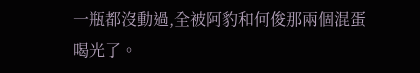一瓶都沒動過,全被阿豹和何俊那兩個混蛋喝光了。